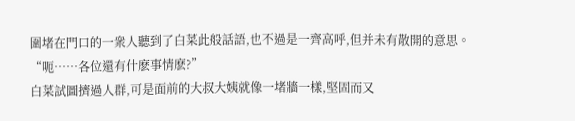圍堵在門口的一衆人聽到了白菜此般話語,也不過是一齊高呼,但并未有散開的意思。
“呃……各位還有什麽事情麽?”
白菜試圖擠過人群,可是面前的大叔大姨就像一堵牆一樣,堅固而又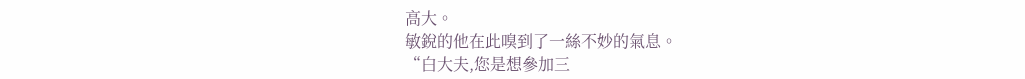高大。
敏銳的他在此嗅到了一絲不妙的氣息。
“白大夫,您是想參加三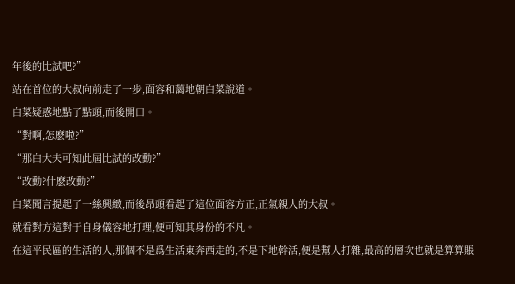年後的比試吧?”
站在首位的大叔向前走了一步,面容和藹地朝白菜說道。
白菜疑惑地點了點頭,而後開口。
“對啊,怎麽啦?”
“那白大夫可知此屆比試的改動?”
“改動?什麽改動?”
白菜聞言提起了一絲興緻,而後昂頭看起了這位面容方正,正氣親人的大叔。
就看對方這對于自身儀容地打理,便可知其身份的不凡。
在這平民區的生活的人,那個不是爲生活東奔西走的,不是下地幹活,便是幫人打雜,最高的層次也就是算算賬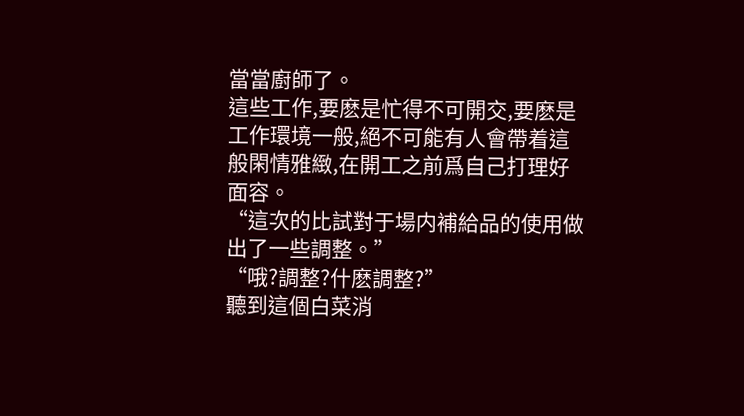當當廚師了。
這些工作,要麽是忙得不可開交,要麽是工作環境一般,絕不可能有人會帶着這般閑情雅緻,在開工之前爲自己打理好面容。
“這次的比試對于場内補給品的使用做出了一些調整。”
“哦?調整?什麽調整?”
聽到這個白菜消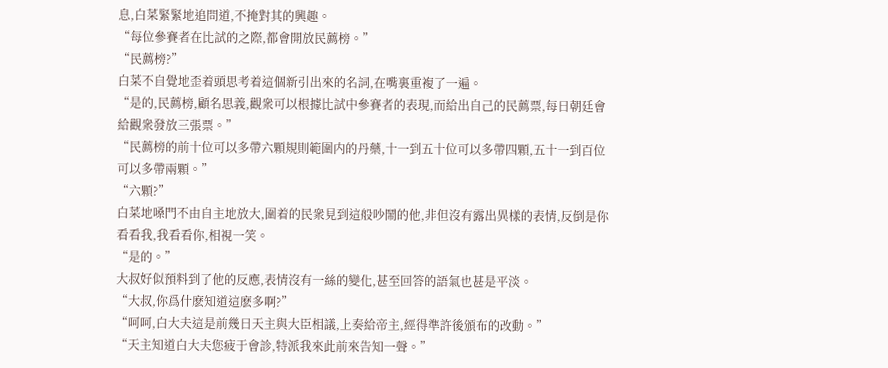息,白菜緊緊地追問道,不掩對其的興趣。
“每位參賽者在比試的之際,都會開放民薦榜。”
“民薦榜?”
白菜不自覺地歪着頭思考着這個新引出來的名詞,在嘴裏重複了一遍。
“是的,民薦榜,顧名思義,觀衆可以根據比試中參賽者的表現,而給出自己的民薦票,每日朝廷會給觀衆發放三張票。”
“民薦榜的前十位可以多帶六顆規則範圍内的丹藥,十一到五十位可以多帶四顆,五十一到百位可以多帶兩顆。”
“六顆?”
白菜地嗓門不由自主地放大,圍着的民衆見到這般吵鬧的他,非但沒有露出異樣的表情,反倒是你看看我,我看看你,相視一笑。
“是的。”
大叔好似預料到了他的反應,表情沒有一絲的變化,甚至回答的語氣也甚是平淡。
“大叔,你爲什麽知道這麽多啊?”
“呵呵,白大夫這是前幾日天主與大臣相議,上奏給帝主,經得準許後頒布的改動。”
“天主知道白大夫您疲于會診,特派我來此前來告知一聲。”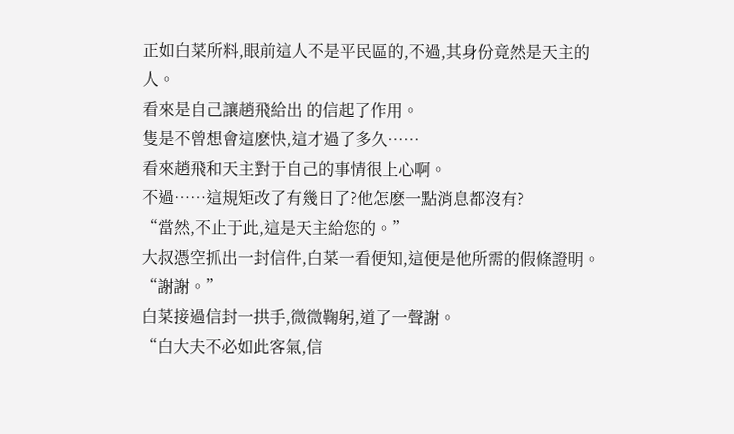正如白菜所料,眼前這人不是平民區的,不過,其身份竟然是天主的人。
看來是自己讓趙飛給出 的信起了作用。
隻是不曾想會這麽快,這才過了多久……
看來趙飛和天主對于自己的事情很上心啊。
不過……這規矩改了有幾日了?他怎麽一點消息都沒有?
“當然,不止于此,這是天主給您的。”
大叔憑空抓出一封信件,白菜一看便知,這便是他所需的假條證明。
“謝謝。”
白菜接過信封一拱手,微微鞠躬,道了一聲謝。
“白大夫不必如此客氣,信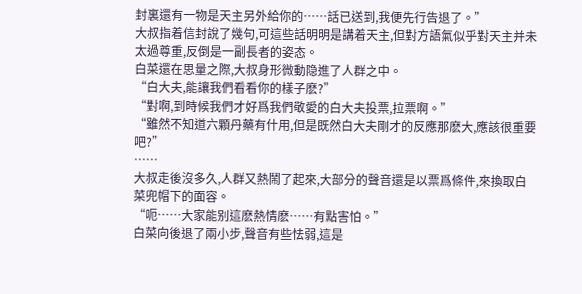封裏還有一物是天主另外給你的……話已送到,我便先行告退了。”
大叔指着信封說了幾句,可這些話明明是講着天主,但對方語氣似乎對天主并未太過尊重,反倒是一副長者的姿态。
白菜還在思量之際,大叔身形微動隐進了人群之中。
“白大夫,能讓我們看看你的樣子麽?”
“對啊,到時候我們才好爲我們敬愛的白大夫投票,拉票啊。”
“雖然不知道六顆丹藥有什用,但是既然白大夫剛才的反應那麽大,應該很重要吧?”
……
大叔走後沒多久,人群又熱鬧了起來,大部分的聲音還是以票爲條件,來換取白菜兜帽下的面容。
“呃……大家能别這麽熱情麽……有點害怕。”
白菜向後退了兩小步,聲音有些怯弱,這是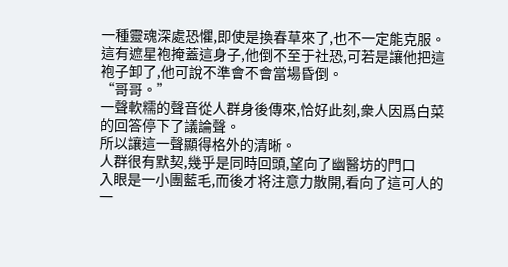一種靈魂深處恐懼,即使是換春草來了,也不一定能克服。
這有遮星袍掩蓋這身子,他倒不至于社恐,可若是讓他把這袍子卸了,他可說不準會不會當場昏倒。
“哥哥。”
一聲軟糯的聲音從人群身後傳來,恰好此刻,衆人因爲白菜的回答停下了議論聲。
所以讓這一聲顯得格外的清晰。
人群很有默契,幾乎是同時回頭,望向了幽醫坊的門口
入眼是一小團藍毛,而後才将注意力散開,看向了這可人的一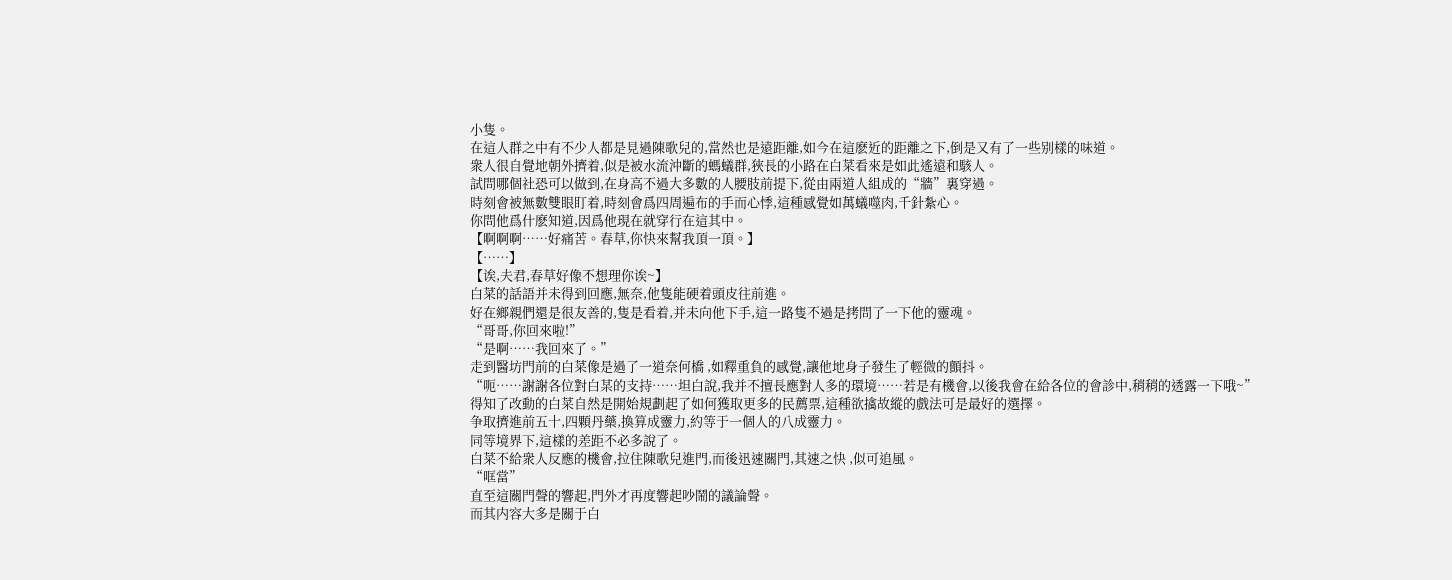小隻。
在這人群之中有不少人都是見過陳歌兒的,當然也是遠距離,如今在這麽近的距離之下,倒是又有了一些别樣的味道。
衆人很自覺地朝外擠着,似是被水流沖斷的螞蟻群,狹長的小路在白菜看來是如此遙遠和駭人。
試問哪個社恐可以做到,在身高不過大多數的人腰肢前提下,從由兩道人組成的“牆”裏穿過。
時刻會被無數雙眼盯着,時刻會爲四周遍布的手而心悸,這種感覺如萬蟻噬肉,千針紮心。
你問他爲什麽知道,因爲他現在就穿行在這其中。
【啊啊啊……好痛苦。春草,你快來幫我頂一頂。】
【……】
【诶,夫君,春草好像不想理你诶~】
白菜的話語并未得到回應,無奈,他隻能硬着頭皮往前進。
好在鄉親們還是很友善的,隻是看着,并未向他下手,這一路隻不過是拷問了一下他的靈魂。
“哥哥,你回來啦!”
“是啊……我回來了。”
走到醫坊門前的白菜像是過了一道奈何橋 ,如釋重負的感覺,讓他地身子發生了輕微的顫抖。
“呃……謝謝各位對白某的支持……坦白說,我并不擅長應對人多的環境……若是有機會,以後我會在給各位的會診中,稍稍的透露一下哦~”
得知了改動的白菜自然是開始規劃起了如何獲取更多的民薦票,這種欲擒故縱的戲法可是最好的選擇。
争取擠進前五十,四顆丹藥,換算成靈力,約等于一個人的八成靈力。
同等境界下,這樣的差距不必多說了。
白菜不給衆人反應的機會,拉住陳歌兒進門,而後迅速關門,其速之快 ,似可追風。
“哐當”
直至這關門聲的響起,門外才再度響起吵鬧的議論聲。
而其内容大多是關于白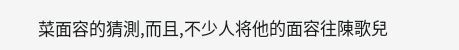菜面容的猜測,而且,不少人将他的面容往陳歌兒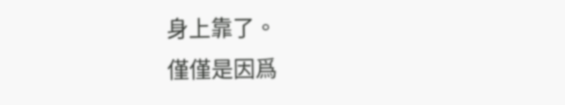身上靠了。
僅僅是因爲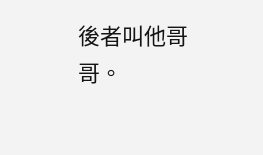後者叫他哥哥。